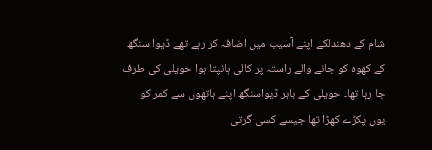شام کے دھندلکے اپنے آسیب میں اضافہ کر رہے تھے ڈیوا سنگھ کے کھوہ کو جانے والے راستہ پر کالی ہانپتا ہوا حویلی کی طرف جا رہا تھا۔ حویلی کے باہر ڈیواسنگھ اپنے ہاتھوں سے کمر کو یوں پکڑے کھڑا تھا جیسے کسی گرتی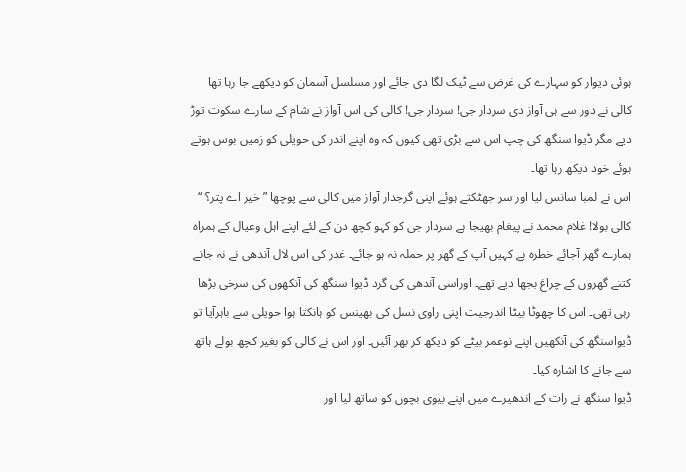ہوئی دیوار کو سہارے کی غرض سے ٹیک لگا دی جائے اور مسلسل آسمان کو دیکھے جا رہا تھا کالی نے دور سے ہی آواز دی سردار جی! سردار جی! کالی کی اس آواز نے شام کے سارے سکوت توڑ دیے مگر ڈیوا سنگھ کی چپ اس سے بڑی تھی کیوں کہ وہ اپنے اندر کی حویلی کو زمیں بوس ہوتے ہوئے خود دیکھ رہا تھا۔
اس نے لمبا سانس لیا اور سر جھٹکتے ہوئے اپنی گرجدار آواز میں کالی سے پوچھا ”خیر اے پتر؟ “ کالی بولا! غلام محمد نے پیغام بھیجا ہے سردار جی کو کہو کچھ دن کے لئے اپنے اہل وعیال کے ہمراہ ہمارے گھر آجائے خطرہ ہے کہیں آپ کے گھر پر حملہ نہ ہو جائے۔ غدر کی اس لال آندھی نے نہ جانے کتنے گھروں کے چراغ بجھا دیے تھے۔ اوراسی آندھی کی گرد ڈیوا سنگھ کی آنکھوں کی سرخی بڑھا رہی تھی۔ اس کا چھوٹا بیٹا اندرجیت اپنی راوی نسل کی بھینس کو ہانکتا ہوا حویلی سے باہرآیا تو ڈیواسنگھ کی آنکھیں اپنے نوعمر بیٹے کو دیکھ کر بھر آئیں۔ اور اس نے کالی کو بغیر کچھ بولے ہاتھ سے جانے کا اشارہ کیا۔
ڈیوا سنگھ نے رات کے اندھیرے میں اپنے بیوی بچوں کو ساتھ لیا اور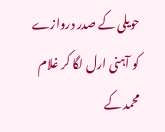حویلی کے صدر دروازے کو آہنی ارل لگا کر غلام محمد کے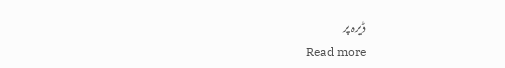ڈیرہ پر
Read more